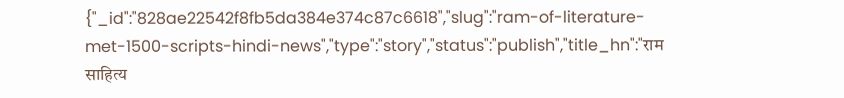{"_id":"828ae22542f8fb5da384e374c87c6618","slug":"ram-of-literature-met-1500-scripts-hindi-news","type":"story","status":"publish","title_hn":"राम साहित्य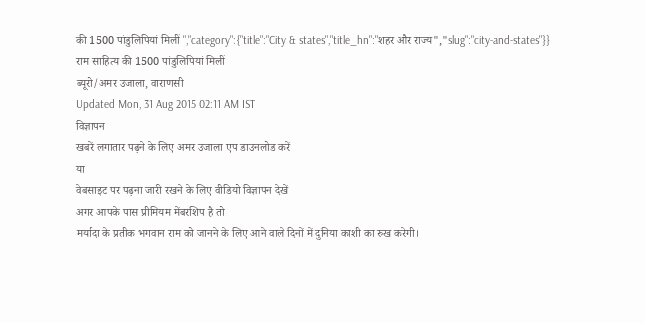की 1500 पांडुलिपियां मिलीं ","category":{"title":"City & states","title_hn":"शहर और राज्य","slug":"city-and-states"}}
राम साहित्य की 1500 पांडुलिपियां मिलीं
ब्यूरो/अमर उजाला, वाराणसी
Updated Mon, 31 Aug 2015 02:11 AM IST
विज्ञापन
खबरें लगातार पढ़ने के लिए अमर उजाला एप डाउनलोड करें
या
वेबसाइट पर पढ़ना जारी रखने के लिए वीडियो विज्ञापन देखें
अगर आपके पास प्रीमियम मेंबरशिप है तो
मर्यादा के प्रतीक भगवान राम को जानने के लिए आने वाले दिनों में दुनिया काशी का रुख करेगी।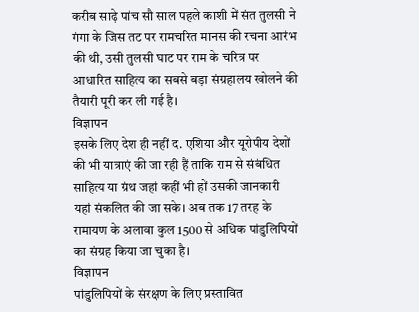करीब साढ़े पांच सौ साल पहले काशी में संत तुलसी ने गंगा के जिस तट पर रामचरित मानस की रचना आरंभ की थी, उसी तुलसी घाट पर राम के चरित्र पर आधारित साहित्य का सबसे बड़ा संग्रहालय खोलने की तैयारी पूरी कर ली गई है।
विज्ञापन
इसके लिए देश ही नहीं द. एशिया और यूरोपीय देशों की भी यात्राएं की जा रही हैं ताकि राम से संबंधित साहित्य या ग्रंथ जहां कहीं भी हों उसकी जानकारी यहां संकलित की जा सके। अब तक 17 तरह के रामायण के अलावा कुल 1500 से अधिक पांडुलिपियों का संग्रह किया जा चुका है।
विज्ञापन
पांडुलिपियों के संरक्षण के लिए प्रस्तावित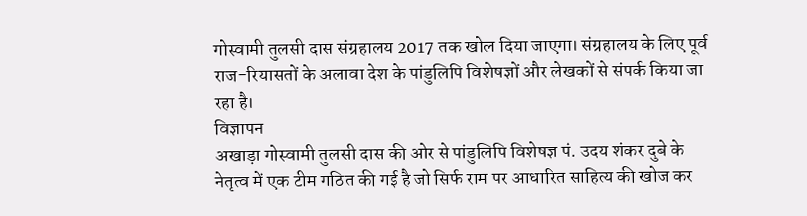गोस्वामी तुलसी दास संग्रहालय 2017 तक खोल दिया जाएगा। संग्रहालय के लिए पूर्व राज-रियासतों के अलावा देश के पांडुलिपि विशेषज्ञों और लेखकों से संपर्क किया जा रहा है।
विज्ञापन
अखाड़ा गोस्वामी तुलसी दास की ओर से पांडुलिपि विशेषज्ञ पं. उदय शंकर दुबे के नेतृत्व में एक टीम गठित की गई है जो सिर्फ राम पर आधारित साहित्य की खोज कर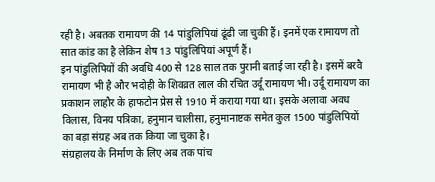रही है। अबतक रामायण की 14 पांडुलिपियां ढूंढी जा चुकी हैं। इनमें एक रामायण तो सात कांड का है लेकिन शेष 13 पांडुलिपियां अपूर्ण हैं।
इन पांडुलिपियों की अवधि 400 से 128 साल तक पुरानी बताई जा रही है। इसमें बरवै रामायण भी है और भदोही के शिवव्रत लाल की रचित उर्दू रामायण भी। उर्दू रामायण का प्रकाशन लाहौर के हाफटोन प्रेस से 1910 में कराया गया था। इसके अलावा अवध विलास, विनय पत्रिका, हनुमान चालीसा, हनुमानाष्टक समेत कुल 1500 पांडुलिपियों का बड़ा संग्रह अब तक किया जा चुका है।
संग्रहालय के निर्माण के लिए अब तक पांच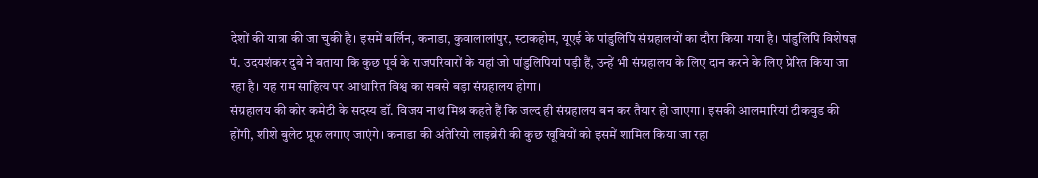देशों की यात्रा की जा चुकी है। इसमें बर्लिन, कनाडा, कुवालालांपुर, स्टाकहोम, यूएई के पांडुलिपि संग्रहालयों का दौरा किया गया है। पांडुलिपि विशेषज्ञ पं. उदयशंकर दुबे ने बताया कि कुछ पूर्व के राजपरिवारों के यहां जो पांडुलिपियां पड़ी हैं, उन्हें भी संग्रहालय के लिए दान करने के लिए प्रेरित किया जा रहा है। यह राम साहित्य पर आधारित विश्व का सबसे बड़ा संग्रहालय होगा।
संग्रहालय की कोर कमेटी के सदस्य डॉ. विजय नाथ मिश्र कहते हैं कि जल्द ही संग्रहालय बन कर तैयार हो जाएगा। इसकी आलमारियां टीकवुड की होंगी, शीशे बुलेट प्रूफ लगाए जाएंगे। कनाडा की अंतेरियो लाइब्रेरी की कुछ खूबियों को इसमें शामिल किया जा रहा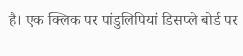है। एक क्लिक पर पांडुलिपियां डिसप्ले बोर्ड पर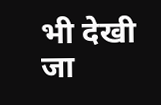भी देखी जा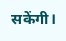सकेंगी।